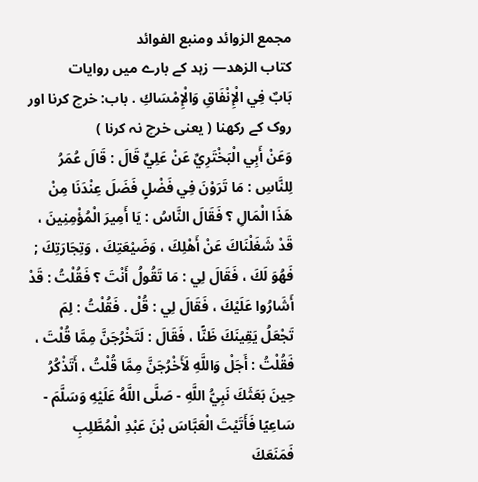مجمع الزوائد ومنبع الفوائد
كتاب الزهد— زہد کے بارے میں روایات
بَابٌ فِي الْإِنْفَاقِ وَالْإِمْسَاكِ . باب: خرچ کرنا اور روک کے رکھنا ( یعنی خرچ نہ کرنا )
وَعَنْ أَبِي الْبَخْتَرِيِّ عَنْ عَلِيٍّ قَالَ : قَالَ عُمَرُ لِلنَّاسِ : مَا تَرَوْنَ فِي فَضْلٍ فَضَلَ عِنْدَنَا مِنْ هَذَا الْمَالِ ؟ فَقَالَ النَّاسُ : يَا أَمِيرَ الْمُؤْمِنِينَ ، قَدْ شَغَلْنَاكَ عَنْ أَهْلِكَ ، وَضَيْعَتِكَ ، وَتِجَارَتِكَ ; فَهُوَ لَكَ ، فَقَالَ لِي : مَا تَقُولُ أَنْتَ ؟ فَقُلْتُ : قَدْ أَشَارُوا عَلَيْكَ ، فَقَالَ لِي : قُلْ . فَقُلْتُ : لِمَ تَجْعَلُ يَقِينَكَ ظَنًّا ، فَقَالَ : لَتَخْرُجَنَّ مِمَّا قُلْتَ ، فَقُلْتُ : أَجَلْ وَاللَّهِ لَأَخْرُجَنَّ مِمَّا قُلْتُ ، أَتَذْكُرُ حِينَ بَعَثَكَ نَبِيُّ اللَّهِ - صَلَّى اللَّهُ عَلَيْهِ وَسَلَّمَ - سَاعِيًا فَأَتَيْتَ الْعَبَّاسَ بْنَ عَبْدِ الْمُطَّلِبِ فَمَنَعَكَ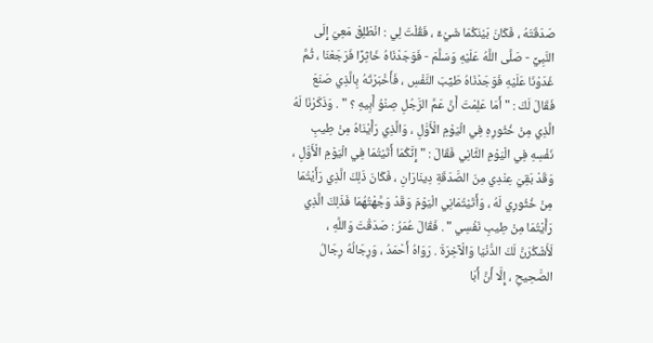صَدَقَتَهُ ، فَكَانَ بَيْنَكُمَا شَيْءٌ ، فَقُلْتَ لِي : انْطَلِقْ مَعِيَ إِلَى النَّبِيِّ - صَلَّى اللَّهُ عَلَيْهِ وَسَلَّمَ - فَوَجَدْنَاهُ خَاثِرًا فَرَجَعْنَا ، ثُمَّ غَدَوْنَا عَلَيْهِ فَوَجَدْنَاهُ طَيِّبَ النَّفْسِ ، فَأَخْبَرْتَهُ بِالَّذِي صَنَعَ فَقَالَ لَكَ : " أَمَا عَلِمْتَ أَنَّ عَمَّ الرَّجُلِ صِنْوُ أَبِيهِ ؟ " . وَذَكَرْنَا لَهُ الَّذِي مِنْ خُثُورِهِ فِي الْيَوْمِ الْأَوَّلِ ، وَالَّذِي رَأَيْنَاهُ مِنْ طِيبِ نَفْسِهِ فِي الْيَوْمِ الثَّانِي فَقَالَ : " إِنَّكُمَا أَتَيْتُمَا فِي الْيَوْمِ الْأَوَّلِ ، وَقَدْ بَقِيَ عِنْدِي مِنَ الصَّدَقَةِ دِينَارَانِ ، فَكَانَ ذَلِكَ الَّذِي رَأَيْتُمَا مِنْ خُثُورِي لَهُ ، وَأَتَيْتُمَانِي الْيَوْمَ وَقَدْ وَجَّهْتُهُمَا فَذَلِكَ الَّذِي رَأَيْتُمَا مِنْ طِيبِ نَفْسِي " . فَقَالَ عُمَرُ : صَدَقْتَ وَاللَّهِ ، لَأَشْكُرَنَّ لَكَ الدُّنْيَا وَالْآخِرَةَ . رَوَاهُ أَحْمَدُ ، وَرِجَالُهُ رِجَالُ الصَّحِيحِ ، إِلَّا أَنَّ أَبَا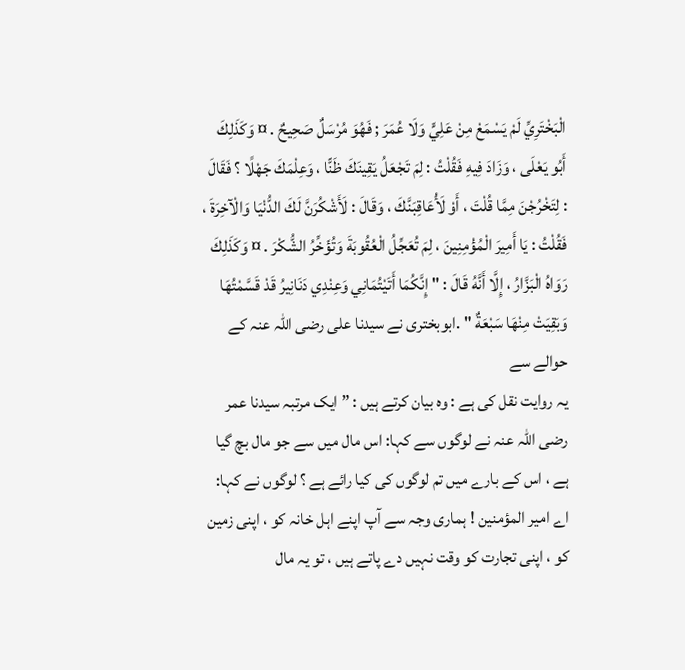الْبَخْتَرِيِّ لَمْ يَسْمَعْ مِنْ عَلِيٍّ وَلَا عُمَرَ ; فَهُوَ مُرْسَلٌ صَحِيحٌ . ¤ وَكَذَلِكَ أَبُو يَعْلَى ، وَزَادَ فِيهِ فَقُلْتُ : لِمَ تَجْعَلُ يَقِينَكَ ظَنًّا ، وَعِلْمَكَ جَهْلًا ؟ فَقَالَ : لِتَخْرُجْنَ مِمَّا قُلْتَ ، أَوْ لَأُعَاقِبَنَّكَ ، وَقَالَ : لَأَشْكُرَنَّ لَكَ الدُّنْيَا وَالْآخِرَةَ ، فَقُلْتُ : يَا أَمِيرَ الْمُؤْمِنِينَ ، لِمَ تُعَجِّلُ الْعُقُوبَةَ وَتُؤَخِّرُ الشُّكْرَ . ¤ وَكَذَلِكَ رَوَاهُ الْبَزَّارُ ، إِلَّا أَنَّهُ قَالَ : " إِنَّكُمَا أَتَيْتُمَانِي وَعِنْدِي دَنَانِيرُ قَدْ قَسَّمْتُهَا وَبَقِيَتْ مِنْهَا سَبْعَةٌ " .ابوبختری نے سیدنا علی رضی اللہ عنہ کے حوالے سے
یہ روایت نقل کی ہے : وہ بیان کرتے ہیں : ” ایک مرتبہ سیدنا عمر رضی اللہ عنہ نے لوگوں سے کہا: اس مال میں سے جو مال بچ گیا ہے ، اس کے بارے میں تم لوگوں کی کیا رائے ہے ؟ لوگوں نے کہا: اے امیر المؤمنین ! ہماری وجہ سے آپ اپنے اہل خانہ کو ، اپنی زمین کو ، اپنی تجارت کو وقت نہیں دے پاتے ہیں ، تو یہ مال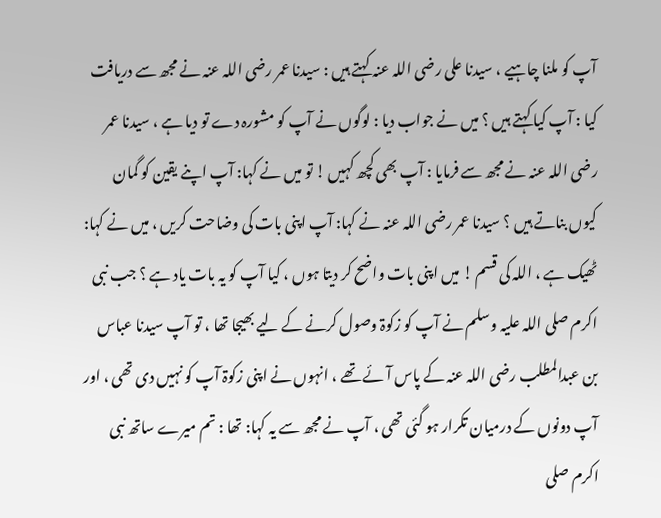آپ کو ملنا چاہیے ، سیدنا علی رضی اللہ عنہ کہتے ہیں : سیدنا عمر رضی اللہ عنہ نے مجھ سے دریافت کیا : آپ کیا کہتے ہیں ؟ میں نے جواب دیا : لوگوں نے آپ کو مشورہ دے تو دیا ہے ، سیدنا عمر رضی اللہ عنہ نے مجھ سے فرمایا : آپ بھی کچھ کہیں ! تو میں نے کہا: آپ اپنے یقین کو گمان کیوں بناتے ہیں ؟ سیدنا عمر رضی اللہ عنہ نے کہا: آپ اپنی بات کی وضاحت کریں ، میں نے کہا: ٹھیک ہے ، اللہ کی قسم ! میں اپنی بات واضح کر دیتا ہوں ، کیا آپ کو یہ بات یاد ہے ؟ جب نبی اکرم صلی اللہ علیہ وسلم نے آپ کو زکوۃ وصول کرنے کے لیے بھیجا تھا ، تو آپ سیدنا عباس بن عبدالمطلب رضی اللہ عنہ کے پاس آئے تھے ، انہوں نے اپنی زکوۃ آپ کو نہیں دی تھی ، اور آپ دونوں کے درمیان تکرار ہو گئی تھی ، آپ نے مجھ سے یہ کہا: تھا : تم میرے ساتھ نبی اکرم صلی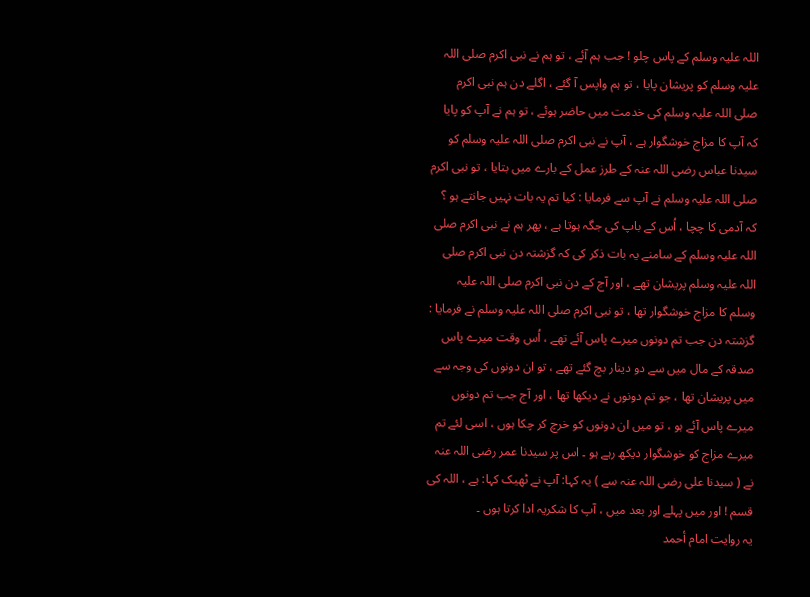اللہ علیہ وسلم کے پاس چلو ! جب ہم آئے ، تو ہم نے نبی اکرم صلی اللہ علیہ وسلم کو پریشان پایا ، تو ہم واپس آ گئے ، اگلے دن ہم نبی اکرم صلی اللہ علیہ وسلم کی خدمت میں حاضر ہوئے ، تو ہم نے آپ کو پایا کہ آپ کا مزاج خوشگوار ہے ، آپ نے نبی اکرم صلی اللہ علیہ وسلم کو سیدنا عباس رضی اللہ عنہ کے طرز عمل کے بارے میں بتایا ، تو نبی اکرم صلی اللہ علیہ وسلم نے آپ سے فرمایا : کیا تم یہ بات نہیں جانتے ہو ؟ کہ آدمی کا چچا ، اُس کے باپ کی جگہ ہوتا ہے ، پھر ہم نے نبی اکرم صلی اللہ علیہ وسلم کے سامنے یہ بات ذکر کی کہ گزشتہ دن نبی اکرم صلی اللہ علیہ وسلم پریشان تھے ، اور آج کے دن نبی اکرم صلی اللہ علیہ وسلم کا مزاج خوشگوار تھا ، تو نبی اکرم صلی اللہ علیہ وسلم نے فرمایا : گزشتہ دن جب تم دونوں میرے پاس آئے تھے ، اُس وقت میرے پاس صدقہ کے مال میں سے دو دینار بچ گئے تھے ، تو ان دونوں کی وجہ سے میں پریشان تھا ، جو تم دونوں نے دیکھا تھا ، اور آج جب تم دونوں میرے پاس آئے ہو ، تو میں ان دونوں کو خرچ کر چکا ہوں ، اسی لئے تم میرے مزاج کو خوشگوار دیکھ رہے ہو ۔ اس پر سیدنا عمر رضی اللہ عنہ نے ( سیدنا علی رضی اللہ عنہ سے ) یہ کہا: آپ نے ٹھیک کہا: ہے ، اللہ کی قسم ! اور میں پہلے اور بعد میں ، آپ کا شکریہ ادا کرتا ہوں ۔
یہ روایت امام أحمد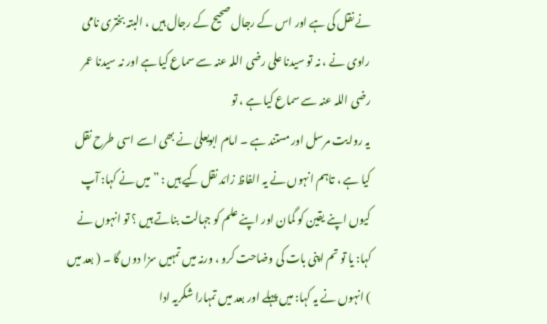نے نقل کی ہے اور اس کے رجال صحیح کے رجال ہیں ، البتہ بختری نامی راوی نے ، نہ تو سیدنا علی رضی اللہ عنہ سے سماع کیا ہے اور نہ سیدنا عمر رضی اللہ عنہ سے سماع کیا ہے ، تو
یہ روایت مرسل اور مستند ہے ۔ امام ابویعلیٰ نے بھی اسے اسی طرح نقل کیا ہے ، تاہم انہوں نے یہ الفاظ زائد نقل کیے ہیں : ” میں نے کہا: آپ کیوں اپنے یقین کو گمان اور اپنے علم کو جہالت بناتے ہیں ؟ تو انہوں نے کہا: یا تو تم اپنی بات کی وضاحت کرو ، ورنہ میں تمہیں سزا دوں گا ۔ ( بعد میں ) انہوں نے یہ کہا: میں پہلے اور بعد میں تمہارا شکریہ ادا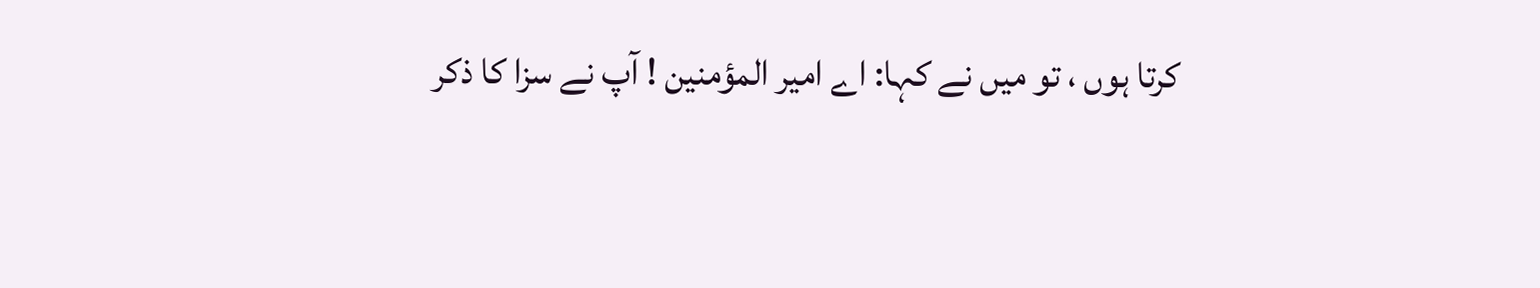کرتا ہوں ، تو میں نے کہا: اے امیر المؤمنین ! آپ نے سزا کا ذکر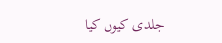جلدی کیوں کیا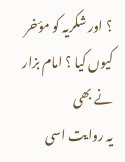؟ اور شکریہ کو مؤخر کیوں کیا ؟ امام بزار نے بھی
یہ روایت اسی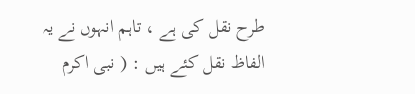طرح نقل کی ہے ، تاہم انہوں نے یہ الفاظ نقل کئے ہیں : ( نبی اکرم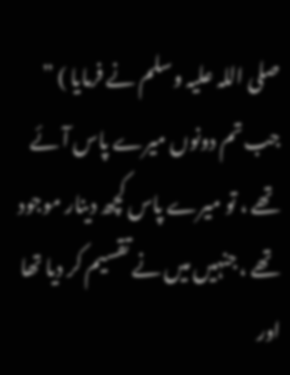صلی اللہ علیہ وسلم نے فرمایا ) ” جب تم دونوں میرے پاس آئے تھے ، تو میرے پاس کچھ دینار موجود تھے ، جنہیں میں نے تقسیم کر دیا تھا اور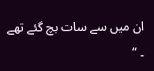ان میں سے سات بچ گئے تھے ۔ “